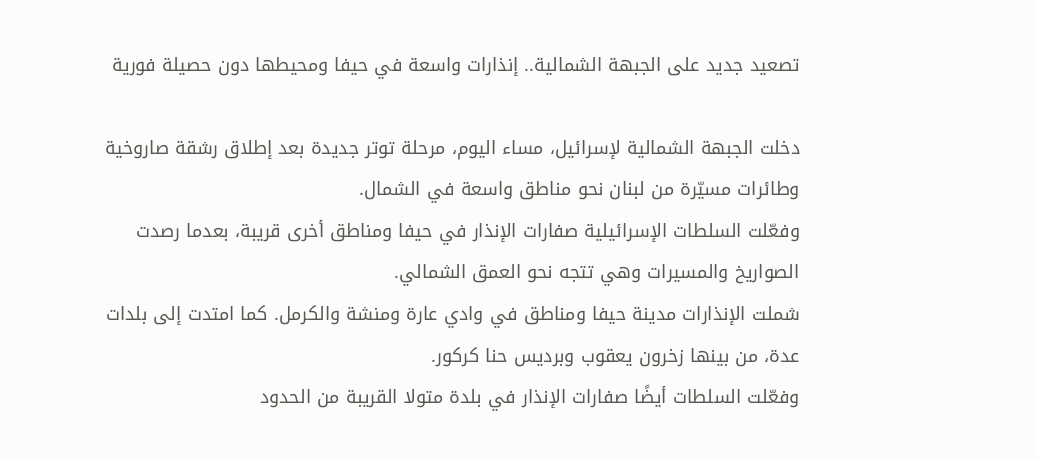تصعيد جديد على الجبهة الشمالية.. إنذارات واسعة في حيفا ومحيطها دون حصيلة فورية

دخلت الجبهة الشمالية لإسرائيل، مساء اليوم، مرحلة توتر جديدة بعد إطلاق رشقة صاروخية وطائرات مسيّرة من لبنان نحو مناطق واسعة في الشمال.
وفعّلت السلطات الإسرائيلية صفارات الإنذار في حيفا ومناطق أخرى قريبة، بعدما رصدت الصواريخ والمسيرات وهي تتجه نحو العمق الشمالي.
شملت الإنذارات مدينة حيفا ومناطق في وادي عارة ومنشة والكرمل. كما امتدت إلى بلدات عدة، من بينها زخرون يعقوب وبرديس حنا كركور.
وفعّلت السلطات أيضًا صفارات الإنذار في بلدة متولا القريبة من الحدود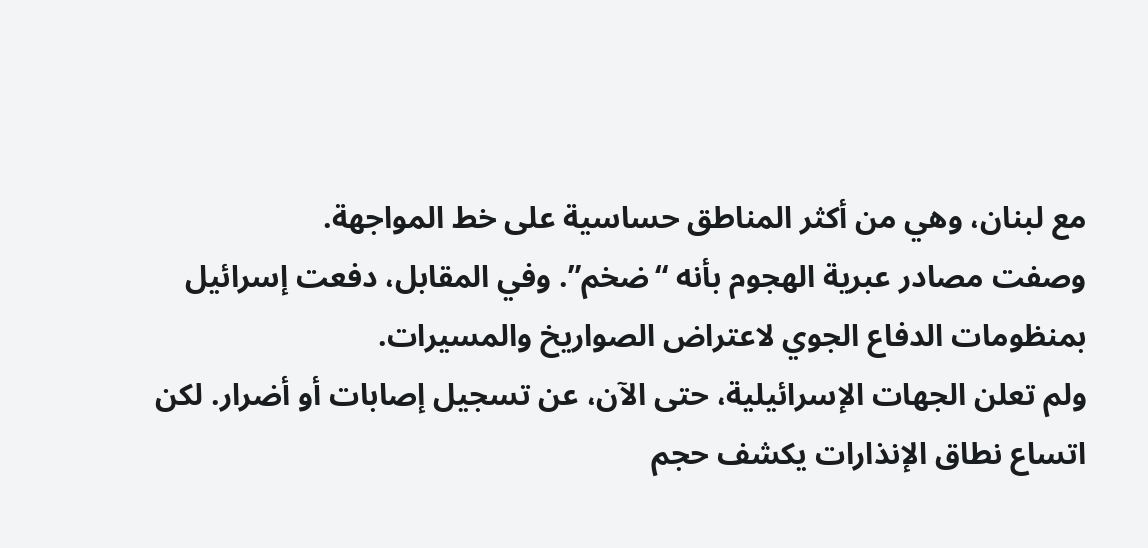مع لبنان، وهي من أكثر المناطق حساسية على خط المواجهة.
وصفت مصادر عبرية الهجوم بأنه “ضخم”. وفي المقابل، دفعت إسرائيل بمنظومات الدفاع الجوي لاعتراض الصواريخ والمسيرات.
ولم تعلن الجهات الإسرائيلية، حتى الآن، عن تسجيل إصابات أو أضرار. لكن اتساع نطاق الإنذارات يكشف حجم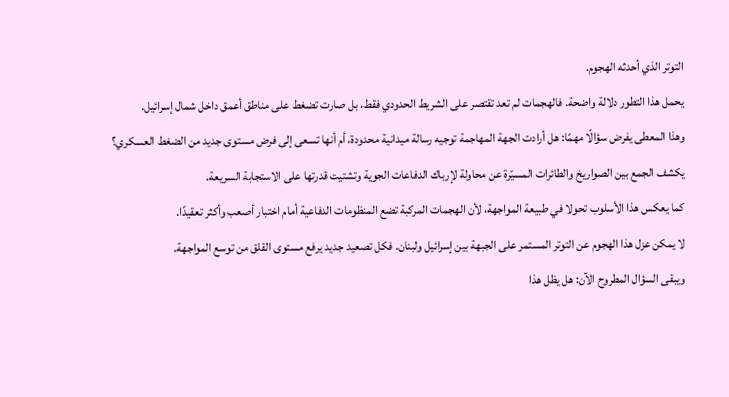التوتر الذي أحدثه الهجوم.
يحمل هذا التطور دلالة واضحة. فالهجمات لم تعد تقتصر على الشريط الحدودي فقط، بل صارت تضغط على مناطق أعمق داخل شمال إسرائيل.
وهذا المعطى يفرض سؤالًا مهمًا: هل أرادت الجهة المهاجمة توجيه رسالة ميدانية محدودة، أم أنها تسعى إلى فرض مستوى جديد من الضغط العسكري؟
يكشف الجمع بين الصواريخ والطائرات المسيّرة عن محاولة لإرباك الدفاعات الجوية وتشتيت قدرتها على الاستجابة السريعة.
كما يعكس هذا الأسلوب تحولا في طبيعة المواجهة، لأن الهجمات المركبة تضع المنظومات الدفاعية أمام اختبار أصعب وأكثر تعقيدًا.
لا يمكن عزل هذا الهجوم عن التوتر المستمر على الجبهة بين إسرائيل ولبنان. فكل تصعيد جديد يرفع مستوى القلق من توسع المواجهة.
ويبقى السؤال المطروح الآن: هل يظل هذا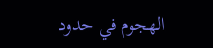الهجوم في حدود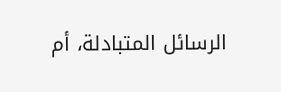الرسائل المتبادلة، أم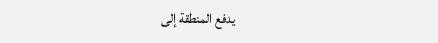يدفع المنطقة إلى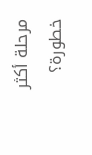مرحلة أكثر خطورة؟